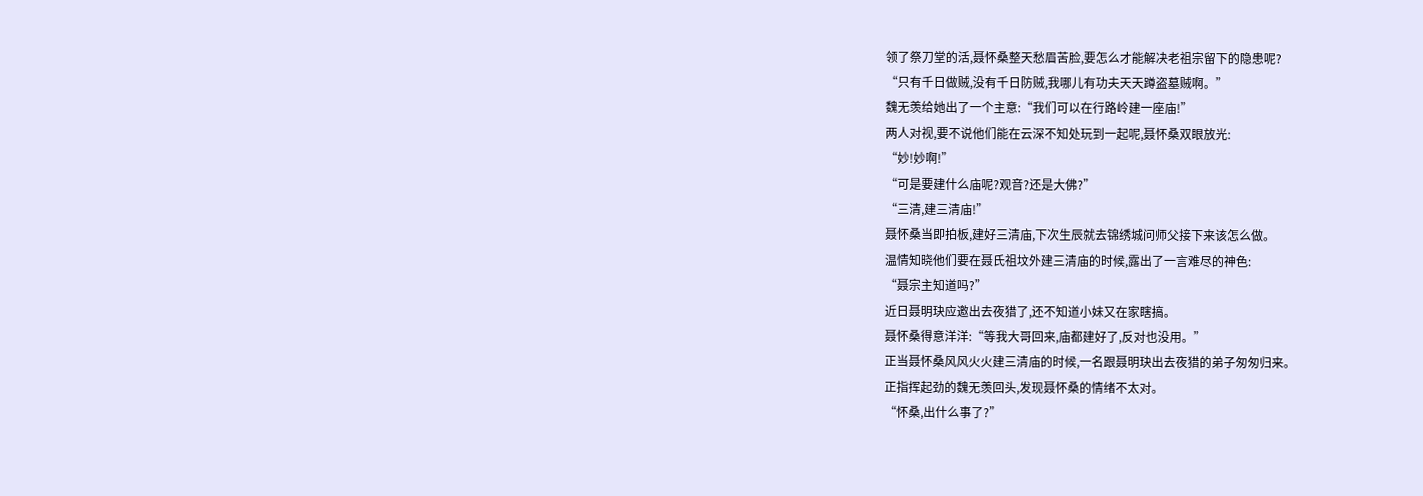领了祭刀堂的活,聂怀桑整天愁眉苦脸,要怎么才能解决老祖宗留下的隐患呢?
“只有千日做贼,没有千日防贼,我哪儿有功夫天天蹲盗墓贼啊。”
魏无羡给她出了一个主意:“我们可以在行路岭建一座庙!”
两人对视,要不说他们能在云深不知处玩到一起呢,聂怀桑双眼放光:
“妙!妙啊!”
“可是要建什么庙呢?观音?还是大佛?”
“三清,建三清庙!”
聂怀桑当即拍板,建好三清庙,下次生辰就去锦绣城问师父接下来该怎么做。
温情知晓他们要在聂氏祖坟外建三清庙的时候,露出了一言难尽的神色:
“聂宗主知道吗?”
近日聂明玦应邀出去夜猎了,还不知道小妹又在家瞎搞。
聂怀桑得意洋洋:“等我大哥回来,庙都建好了,反对也没用。”
正当聂怀桑风风火火建三清庙的时候,一名跟聂明玦出去夜猎的弟子匆匆归来。
正指挥起劲的魏无羡回头,发现聂怀桑的情绪不太对。
“怀桑,出什么事了?”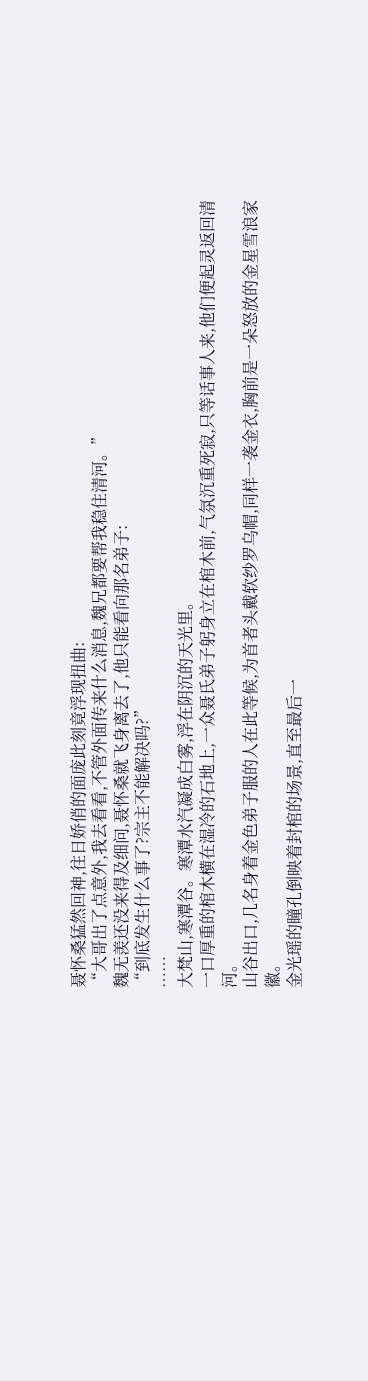聂怀桑猛然回神,往日娇俏的面庞此刻竟浮现扭曲:
“大哥出了点意外,我去看看,不管外面传来什么消息,魏兄都要帮我稳住清河。”
魏无羡还没来得及细问,聂怀桑就飞身离去了,他只能看向那名弟子:
“到底发生什么事了?宗主不能解决吗?”
……
大梵山,寒潭谷。寒潭水汽凝成白雾,浮在阴沉的天光里。
一口厚重的棺木横在湿冷的石地上,一众聂氏弟子躬身立在棺木前,气氛沉重死寂,只等话事人来,他们便起灵返回清河。
山谷出口,几名身着金色弟子服的人在此等候,为首者头戴软纱罗乌帽,同样一袭金衣,胸前是一朵怒放的金星雪浪家徽。
金光瑶的瞳孔倒映着封棺的场景,直至最后一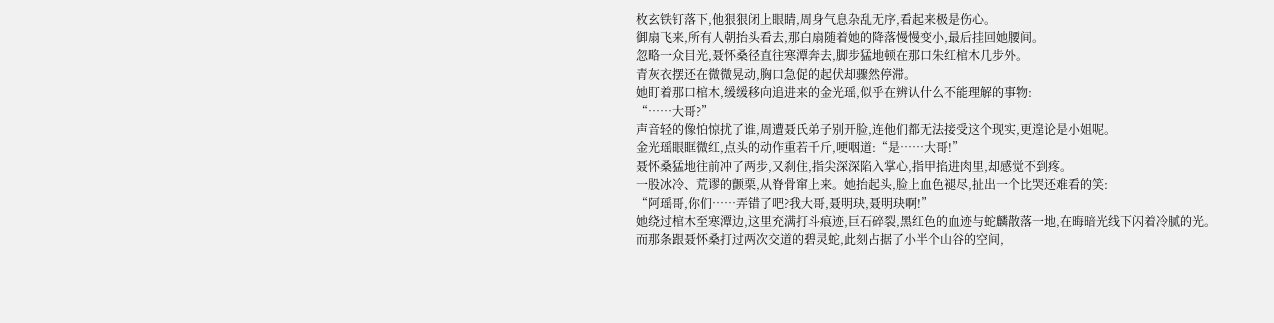枚玄铁钉落下,他狠狠闭上眼睛,周身气息杂乱无序,看起来极是伤心。
御扇飞来,所有人朝抬头看去,那白扇随着她的降落慢慢变小,最后挂回她腰间。
忽略一众目光,聂怀桑径直往寒潭奔去,脚步猛地顿在那口朱红棺木几步外。
青灰衣摆还在微微晃动,胸口急促的起伏却骤然停滞。
她盯着那口棺木,缓缓移向追进来的金光瑶,似乎在辨认什么不能理解的事物:
“……大哥?”
声音轻的像怕惊扰了谁,周遭聂氏弟子别开脸,连他们都无法接受这个现实,更遑论是小姐呢。
金光瑶眼眶微红,点头的动作重若千斤,哽咽道:“是……大哥!”
聂怀桑猛地往前冲了两步,又刹住,指尖深深陷入掌心,指甲掐进肉里,却感觉不到疼。
一股冰冷、荒谬的颤栗,从脊骨窜上来。她抬起头,脸上血色褪尽,扯出一个比哭还难看的笑:
“阿瑶哥,你们……弄错了吧?我大哥,聂明玦,聂明玦啊!”
她绕过棺木至寒潭边,这里充满打斗痕迹,巨石碎裂,黑红色的血迹与蛇麟散落一地,在晦暗光线下闪着冷腻的光。
而那条跟聂怀桑打过两次交道的碧灵蛇,此刻占据了小半个山谷的空间,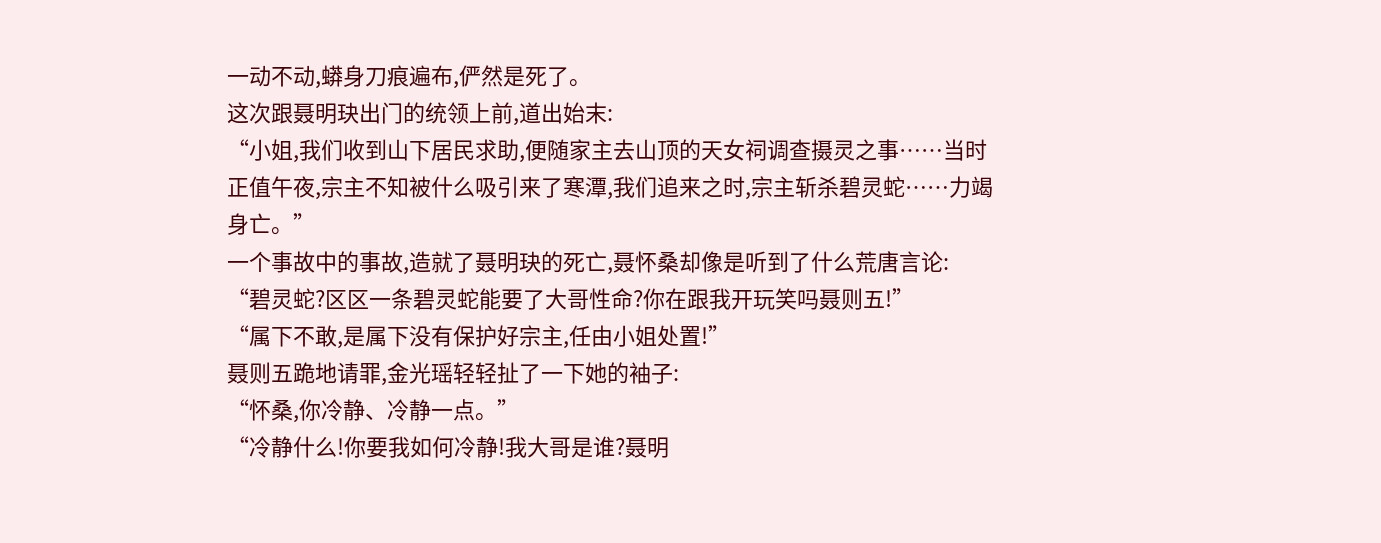一动不动,蟒身刀痕遍布,俨然是死了。
这次跟聂明玦出门的统领上前,道出始末:
“小姐,我们收到山下居民求助,便随家主去山顶的天女祠调查摄灵之事……当时正值午夜,宗主不知被什么吸引来了寒潭,我们追来之时,宗主斩杀碧灵蛇……力竭身亡。”
一个事故中的事故,造就了聂明玦的死亡,聂怀桑却像是听到了什么荒唐言论:
“碧灵蛇?区区一条碧灵蛇能要了大哥性命?你在跟我开玩笑吗聂则五!”
“属下不敢,是属下没有保护好宗主,任由小姐处置!”
聂则五跪地请罪,金光瑶轻轻扯了一下她的袖子:
“怀桑,你冷静、冷静一点。”
“冷静什么!你要我如何冷静!我大哥是谁?聂明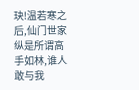玦!温若寒之后,仙门世家纵是所谓高手如林,谁人敢与我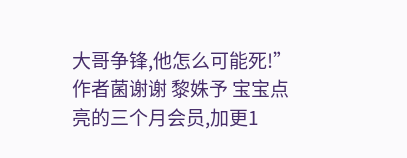大哥争锋,他怎么可能死!”
作者菌谢谢 黎姝予 宝宝点亮的三个月会员,加更1